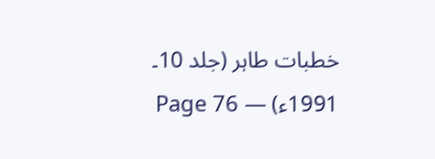خطبات طاہر (جلد 10۔ 1991ء) — Page 76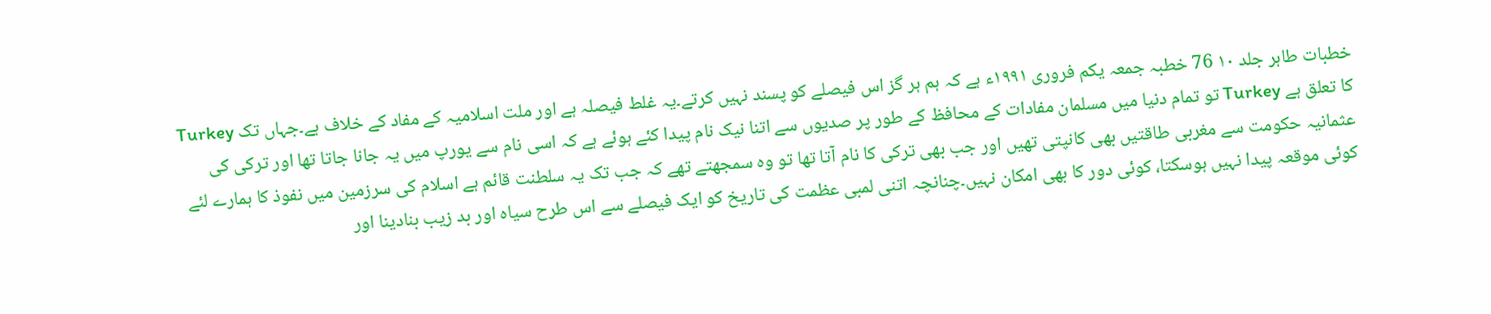خطبات طاہر جلد ۱۰ 76 خطبہ جمعہ یکم فروری ۱۹۹۱ء ہے کہ ہم ہر گز اس فیصلے کو پسند نہیں کرتے۔یہ غلط فیصلہ ہے اور ملت اسلامیہ کے مفاد کے خلاف ہے۔جہاں تک Turkey کا تعلق ہے Turkey تو تمام دنیا میں مسلمان مفادات کے محافظ کے طور پر صدیوں سے اتنا نیک نام پیدا کئے ہوئے ہے کہ اسی نام سے یورپ میں یہ جانا جاتا تھا اور ترکی کی عثمانیہ حکومت سے مغربی طاقتیں بھی کانپتی تھیں اور جب بھی ترکی کا نام آتا تھا تو وہ سمجھتے تھے کہ جب تک یہ سلطنت قائم ہے اسلام کی سرزمین میں نفوذ کا ہمارے لئے کوئی موقعہ پیدا نہیں ہوسکتا، کوئی دور کا بھی امکان نہیں۔چنانچہ اتنی لمبی عظمت کی تاریخ کو ایک فیصلے سے اس طرح سیاہ اور بد زیب بنادینا اور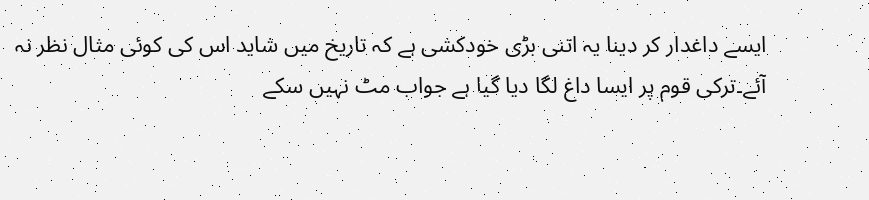ایسے داغدار کر دینا یہ اتنی بڑی خودکشی ہے کہ تاریخ میں شاید اس کی کوئی مثال نظر نہ آئے۔ترکی قوم پر ایسا داغ لگا دیا گیا ہے جواب مٹ نہیں سکے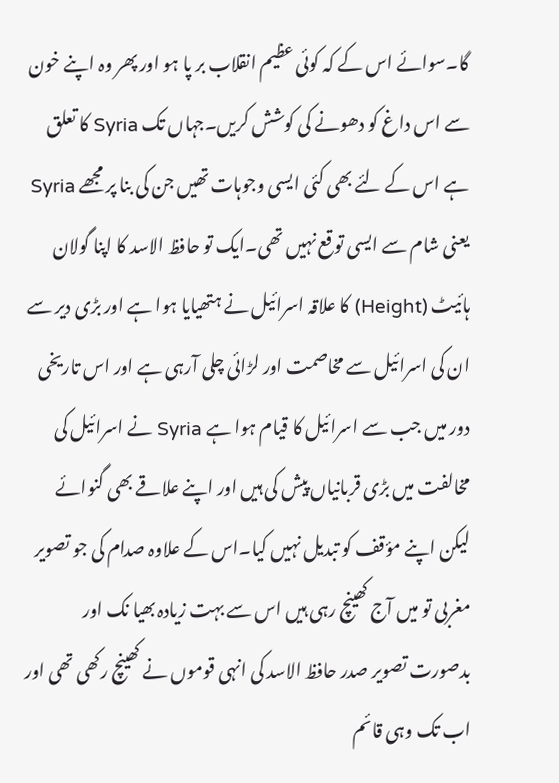گا۔سوائے اس کے کہ کوئی عظیم انقلاب بر پا ہو اور پھر وہ اپنے خون سے اس داغ کو دھونے کی کوشش کریں۔جہاں تک Syria کا تعلق ہے اس کے لئے بھی کئی ایسی وجوہات تھیں جن کی بنا پر مجھے Syria یعنی شام سے ایسی توقع نہیں تھی۔ایک تو حافظ الاسد کا اپنا گولان ہائیٹ (Height) کا علاقہ اسرائیل نے ہتھیایا ہوا ہے اور بڑی دیر سے ان کی اسرائیل سے مخاصمت اور لڑائی چلی آرہی ہے اور اس تاریخی دور میں جب سے اسرائیل کا قیام ہوا ہے Syria نے اسرائیل کی مخالفت میں بڑی قربانیاں پیش کی ہیں اور اپنے علاقے بھی گنوائے لیکن اپنے مؤقف کو تبدیل نہیں کیا۔اس کے علاوہ صدام کی جو تصویر مغربی تو میں آج کھینچ رہی ہیں اس سے بہت زیادہ بھیا نک اور بدصورت تصویر صدر حافظ الاسد کی انہی قوموں نے کھینچ رکھی تھی اور اب تک وہی قائم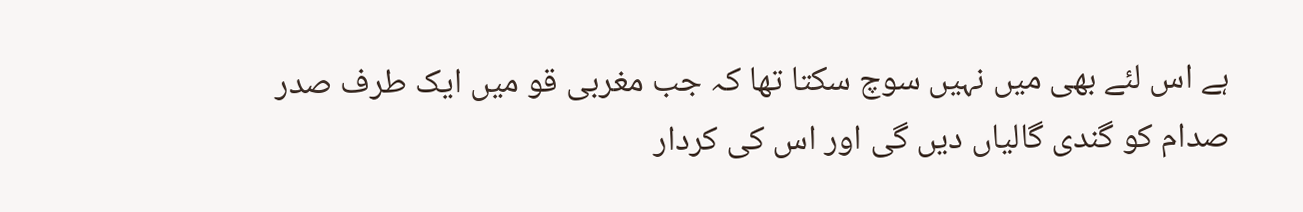ہے اس لئے بھی میں نہیں سوچ سکتا تھا کہ جب مغربی قو میں ایک طرف صدر صدام کو گندی گالیاں دیں گی اور اس کی کردار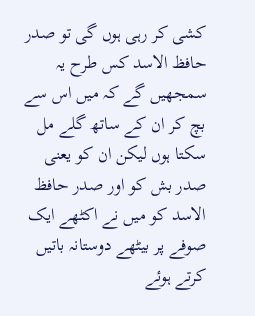کشی کر رہی ہوں گی تو صدر حافظ الاسد کس طرح یہ سمجھیں گے کہ میں اس سے بچ کر ان کے ساتھ گلے مل سکتا ہوں لیکن ان کو یعنی صدر بش کو اور صدر حافظ الاسد کو میں نے اکٹھے ایک صوفے پر بیٹھے دوستانہ باتیں کرتے ہوئے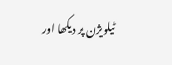ٹیلویژن پر دیکھا اور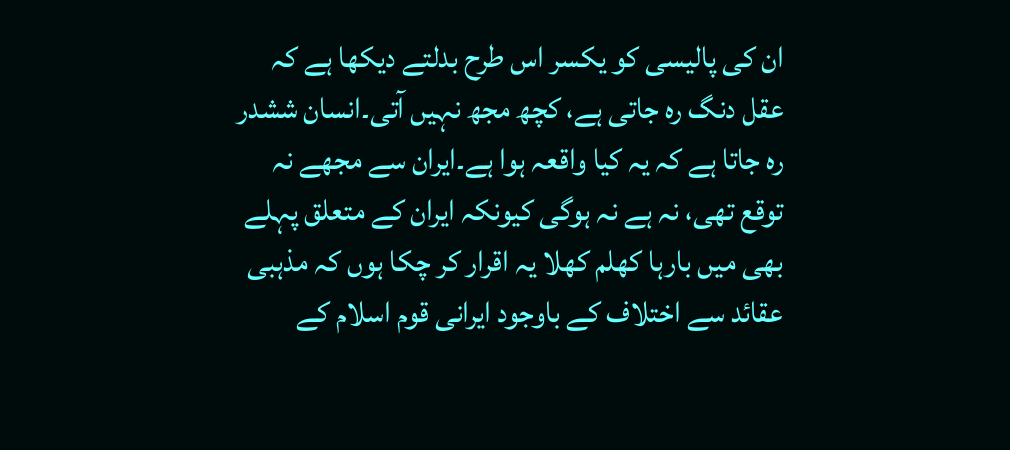ان کی پالیسی کو یکسر اس طرح بدلتے دیکھا ہے کہ عقل دنگ رہ جاتی ہے، کچھ مجھ نہیں آتی۔انسان ششدر رہ جاتا ہے کہ یہ کیا واقعہ ہوا ہے۔ایران سے مجھے نہ توقع تھی، نہ ہے نہ ہوگی کیونکہ ایران کے متعلق پہلے بھی میں بارہا کھلم کھلا یہ اقرار کر چکا ہوں کہ مذہبی عقائد سے اختلاف کے باوجود ایرانی قوم اسلام کے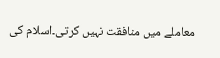معاملے میں منافقت نہیں کرتی۔اسلام کی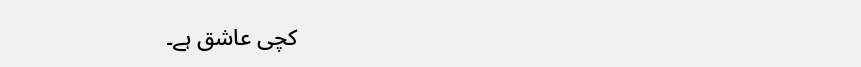کچی عاشق ہے۔